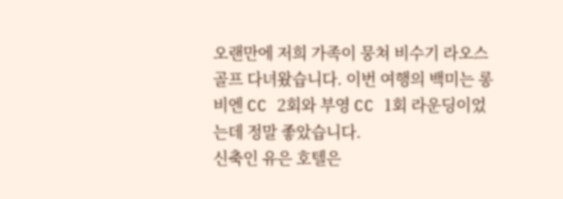오랜만에 저희 가족이 뭉쳐 비수기 라오스 골프 다녀왔습니다. 이번 여행의 백미는 롱비엔 CC 2회와 부영 CC 1회 라운딩이었는데 정말 좋았습니다.
신축인 유은 호텔은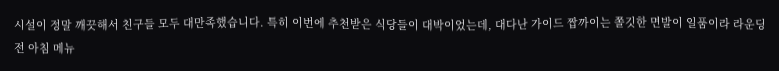시설이 정말 깨끗해서 친구들 모두 대만족했습니다. 특히 이번에 추천받은 식당들이 대박이었는데, 대다난 가이드 짭까이는 쫄깃한 면발이 일품이라 라운딩 전 아침 메뉴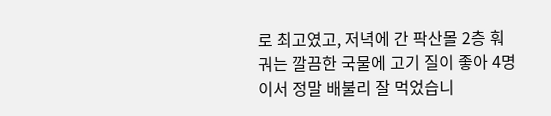로 최고였고, 저녁에 간 팍산몰 2층 훠궈는 깔끔한 국물에 고기 질이 좋아 4명이서 정말 배불리 잘 먹었습니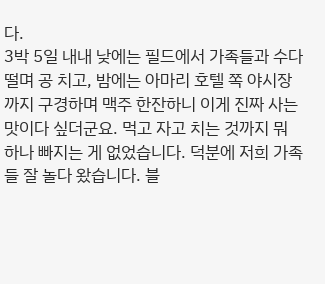다.
3박 5일 내내 낮에는 필드에서 가족들과 수다 떨며 공 치고, 밤에는 아마리 호텔 쪽 야시장까지 구경하며 맥주 한잔하니 이게 진짜 사는 맛이다 싶더군요. 먹고 자고 치는 것까지 뭐 하나 빠지는 게 없었습니다. 덕분에 저희 가족들 잘 놀다 왔습니다. 블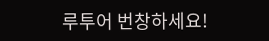루투어 번창하세요!